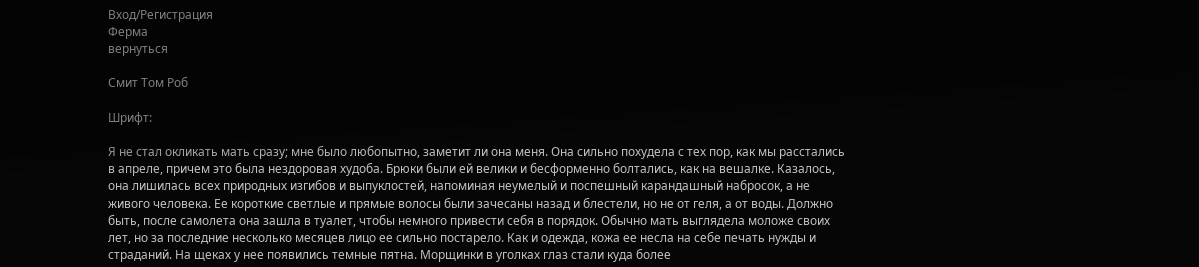Вход/Регистрация
Ферма
вернуться

Смит Том Роб

Шрифт:

Я не стал окликать мать сразу; мне было любопытно, заметит ли она меня. Она сильно похудела с тех пор, как мы расстались в апреле, причем это была нездоровая худоба. Брюки были ей велики и бесформенно болтались, как на вешалке. Казалось, она лишилась всех природных изгибов и выпуклостей, напоминая неумелый и поспешный карандашный набросок, а не живого человека. Ее короткие светлые и прямые волосы были зачесаны назад и блестели, но не от геля, а от воды. Должно быть, после самолета она зашла в туалет, чтобы немного привести себя в порядок. Обычно мать выглядела моложе своих лет, но за последние несколько месяцев лицо ее сильно постарело. Как и одежда, кожа ее несла на себе печать нужды и страданий. На щеках у нее появились темные пятна. Морщинки в уголках глаз стали куда более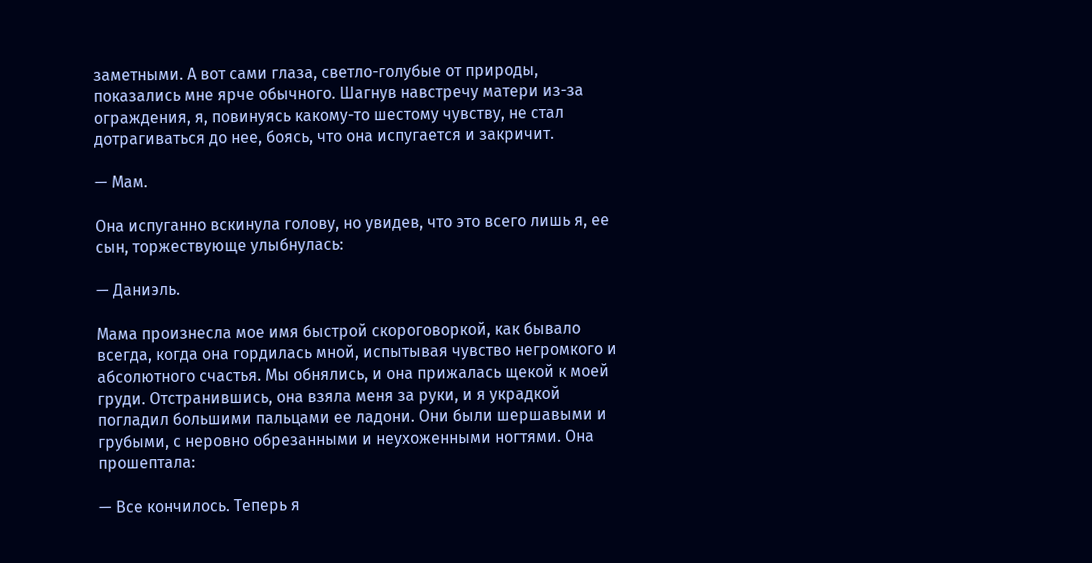заметными. А вот сами глаза, светло-голубые от природы, показались мне ярче обычного. Шагнув навстречу матери из-за ограждения, я, повинуясь какому-то шестому чувству, не стал дотрагиваться до нее, боясь, что она испугается и закричит.

— Мам.

Она испуганно вскинула голову, но увидев, что это всего лишь я, ее сын, торжествующе улыбнулась:

— Даниэль.

Мама произнесла мое имя быстрой скороговоркой, как бывало всегда, когда она гордилась мной, испытывая чувство негромкого и абсолютного счастья. Мы обнялись, и она прижалась щекой к моей груди. Отстранившись, она взяла меня за руки, и я украдкой погладил большими пальцами ее ладони. Они были шершавыми и грубыми, с неровно обрезанными и неухоженными ногтями. Она прошептала:

— Все кончилось. Теперь я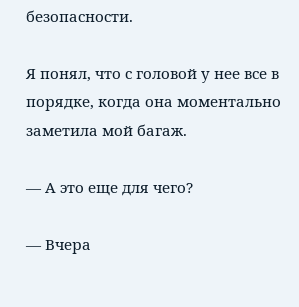безопасности.

Я понял, что с головой у нее все в порядке, когда она моментально заметила мой багаж.

— А это еще для чего?

— Вчера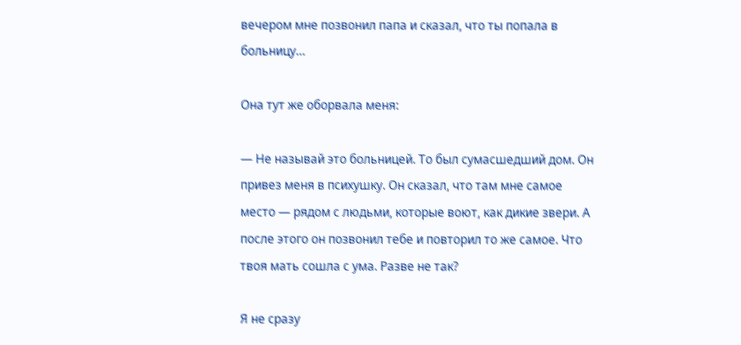вечером мне позвонил папа и сказал, что ты попала в больницу…

Она тут же оборвала меня:

— Не называй это больницей. То был сумасшедший дом. Он привез меня в психушку. Он сказал, что там мне самое место — рядом с людьми, которые воют, как дикие звери. А после этого он позвонил тебе и повторил то же самое. Что твоя мать сошла с ума. Разве не так?

Я не сразу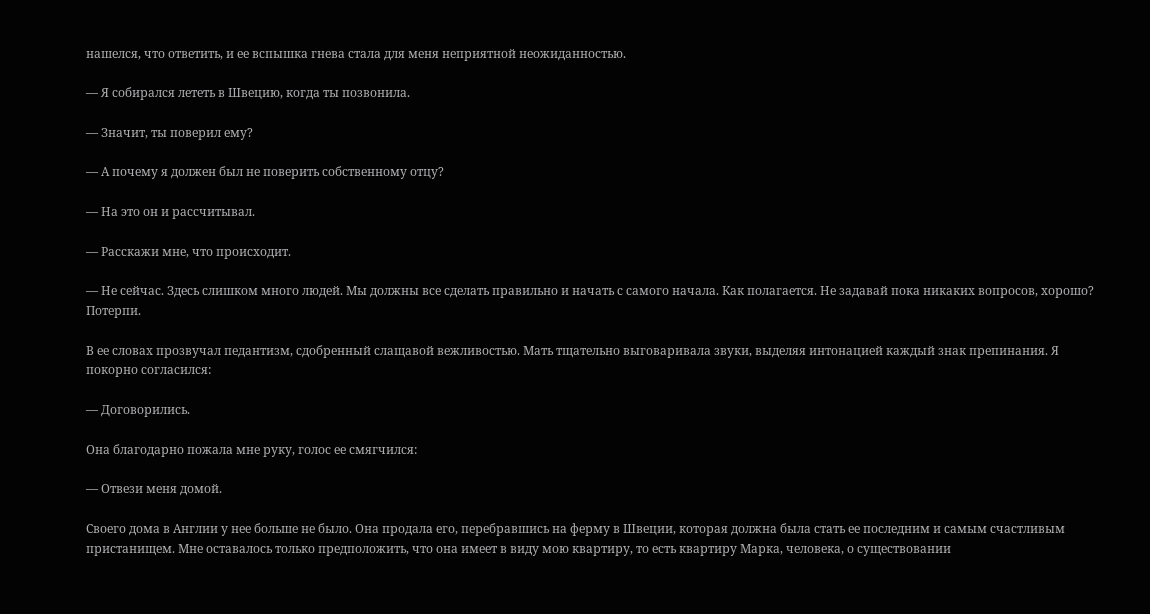нашелся, что ответить, и ее вспышка гнева стала для меня неприятной неожиданностью.

— Я собирался лететь в Швецию, когда ты позвонила.

— Значит, ты поверил ему?

— А почему я должен был не поверить собственному отцу?

— На это он и рассчитывал.

— Расскажи мне, что происходит.

— Не сейчас. Здесь слишком много людей. Мы должны все сделать правильно и начать с самого начала. Как полагается. Не задавай пока никаких вопросов, хорошо? Потерпи.

В ее словах прозвучал педантизм, сдобренный слащавой вежливостью. Мать тщательно выговаривала звуки, выделяя интонацией каждый знак препинания. Я покорно согласился:

— Договорились.

Она благодарно пожала мне руку, голос ее смягчился:

— Отвези меня домой.

Своего дома в Англии у нее больше не было. Она продала его, перебравшись на ферму в Швеции, которая должна была стать ее последним и самым счастливым пристанищем. Мне оставалось только предположить, что она имеет в виду мою квартиру, то есть квартиру Марка, человека, о существовании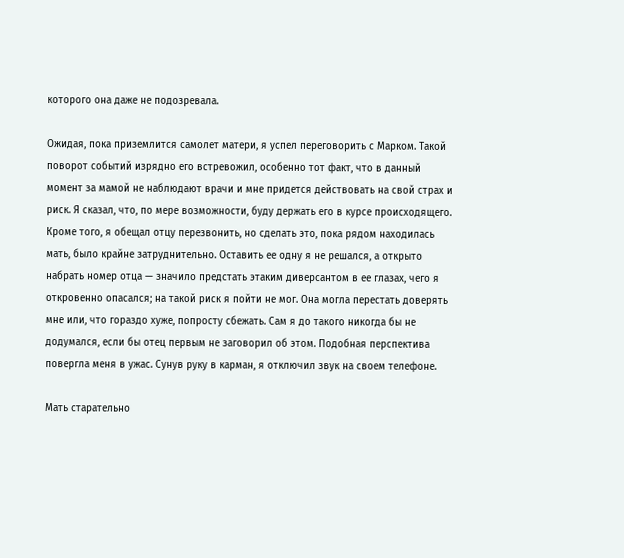которого она даже не подозревала.

Ожидая, пока приземлится самолет матери, я успел переговорить с Марком. Такой поворот событий изрядно его встревожил, особенно тот факт, что в данный момент за мамой не наблюдают врачи и мне придется действовать на свой страх и риск. Я сказал, что, по мере возможности, буду держать его в курсе происходящего. Кроме того, я обещал отцу перезвонить, но сделать это, пока рядом находилась мать, было крайне затруднительно. Оставить ее одну я не решался, а открыто набрать номер отца — значило предстать этаким диверсантом в ее глазах, чего я откровенно опасался; на такой риск я пойти не мог. Она могла перестать доверять мне или, что гораздо хуже, попросту сбежать. Сам я до такого никогда бы не додумался, если бы отец первым не заговорил об этом. Подобная перспектива повергла меня в ужас. Сунув руку в карман, я отключил звук на своем телефоне.

Мать старательно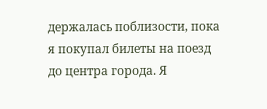держалась поблизости, пока я покупал билеты на поезд до центра города. Я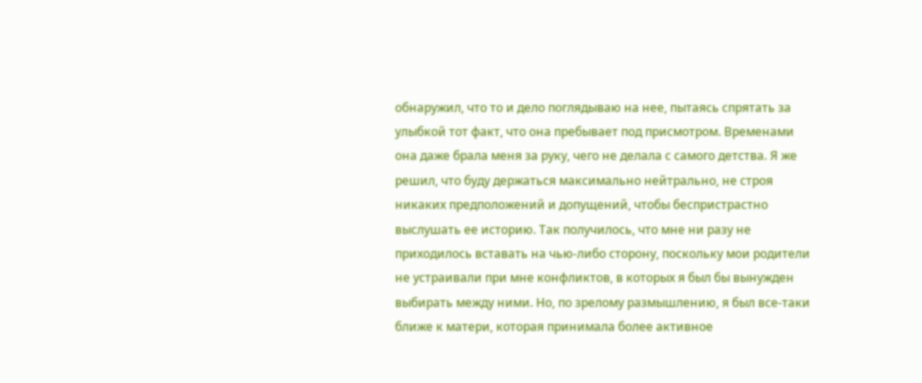обнаружил, что то и дело поглядываю на нее, пытаясь спрятать за улыбкой тот факт, что она пребывает под присмотром. Временами она даже брала меня за руку, чего не делала с самого детства. Я же решил, что буду держаться максимально нейтрально, не строя никаких предположений и допущений, чтобы беспристрастно выслушать ее историю. Так получилось, что мне ни разу не приходилось вставать на чью-либо сторону, поскольку мои родители не устраивали при мне конфликтов, в которых я был бы вынужден выбирать между ними. Но, по зрелому размышлению, я был все-таки ближе к матери, которая принимала более активное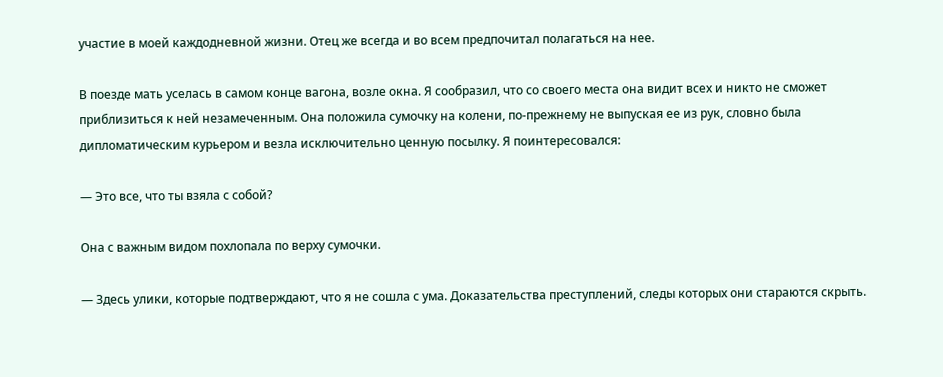участие в моей каждодневной жизни. Отец же всегда и во всем предпочитал полагаться на нее.

В поезде мать уселась в самом конце вагона, возле окна. Я сообразил, что со своего места она видит всех и никто не сможет приблизиться к ней незамеченным. Она положила сумочку на колени, по-прежнему не выпуская ее из рук, словно была дипломатическим курьером и везла исключительно ценную посылку. Я поинтересовался:

— Это все, что ты взяла с собой?

Она с важным видом похлопала по верху сумочки.

— Здесь улики, которые подтверждают, что я не сошла с ума. Доказательства преступлений, следы которых они стараются скрыть.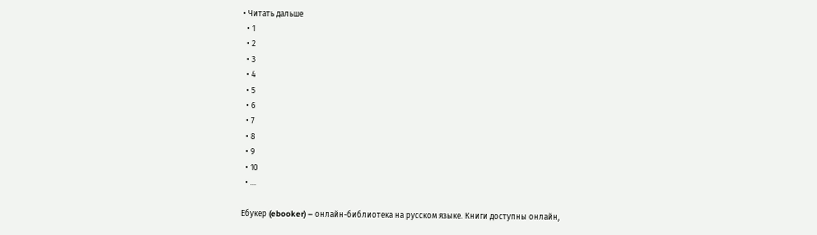• Читать дальше
  • 1
  • 2
  • 3
  • 4
  • 5
  • 6
  • 7
  • 8
  • 9
  • 10
  • ...

Ебукер (ebooker) – онлайн-библиотека на русском языке. Книги доступны онлайн,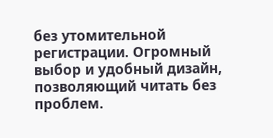без утомительной регистрации. Огромный выбор и удобный дизайн, позволяющий читать без проблем.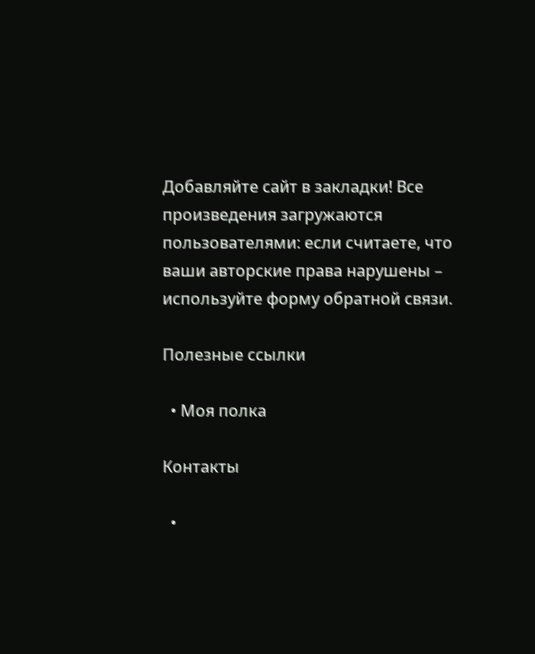Добавляйте сайт в закладки! Все произведения загружаются пользователями: если считаете, что ваши авторские права нарушены – используйте форму обратной связи.

Полезные ссылки

  • Моя полка

Контакты

  •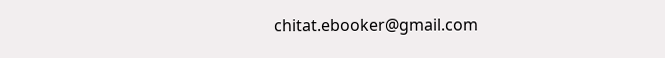chitat.ebooker@gmail.com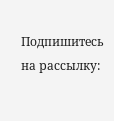Подпишитесь на рассылку: